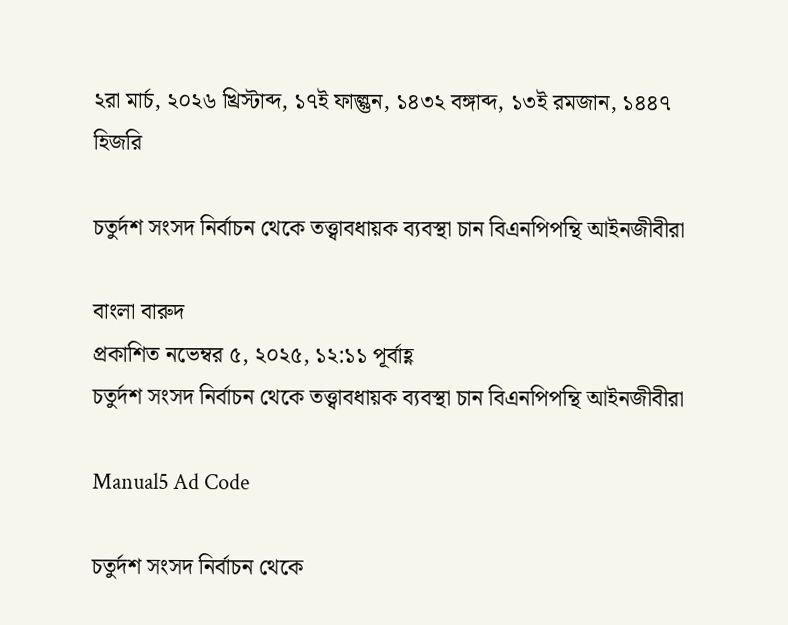২রা মার্চ, ২০২৬ খ্রিস্টাব্দ, ১৭ই ফাল্গুন, ১৪৩২ বঙ্গাব্দ, ১৩ই রমজান, ১৪৪৭ হিজরি

চতুর্দশ সংসদ নির্বাচন থেকে তত্ত্বাবধায়ক ব্যবস্থা চান বিএনপিপন্থি আইনজীবীরা

বাংলা বারুদ
প্রকাশিত নভেম্বর ৫, ২০২৫, ১২:১১ পূর্বাহ্ণ
চতুর্দশ সংসদ নির্বাচন থেকে তত্ত্বাবধায়ক ব্যবস্থা চান বিএনপিপন্থি আইনজীবীরা

Manual5 Ad Code

চতুর্দশ সংসদ নির্বাচন থেকে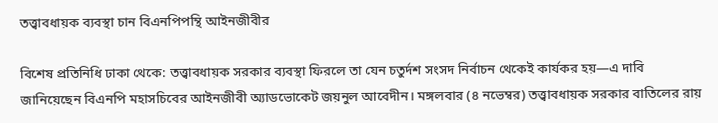তত্ত্বাবধায়ক ব্যবস্থা চান বিএনপিপন্থি আইনজীবীর

বিশেষ প্রতিনিধি ঢাকা থেকে: তত্ত্বাবধায়ক সরকার ব্যবস্থা ফিরলে তা যেন চতুর্দশ সংসদ নির্বাচন থেকেই কার্যকর হয়—এ দাবি জানিয়েছেন বিএনপি মহাসচিবের আইনজীবী অ্যাডভোকেট জয়নুল আবেদীন। মঙ্গলবার (৪ নভেম্বর) তত্ত্বাবধায়ক সরকার বাতিলের রায়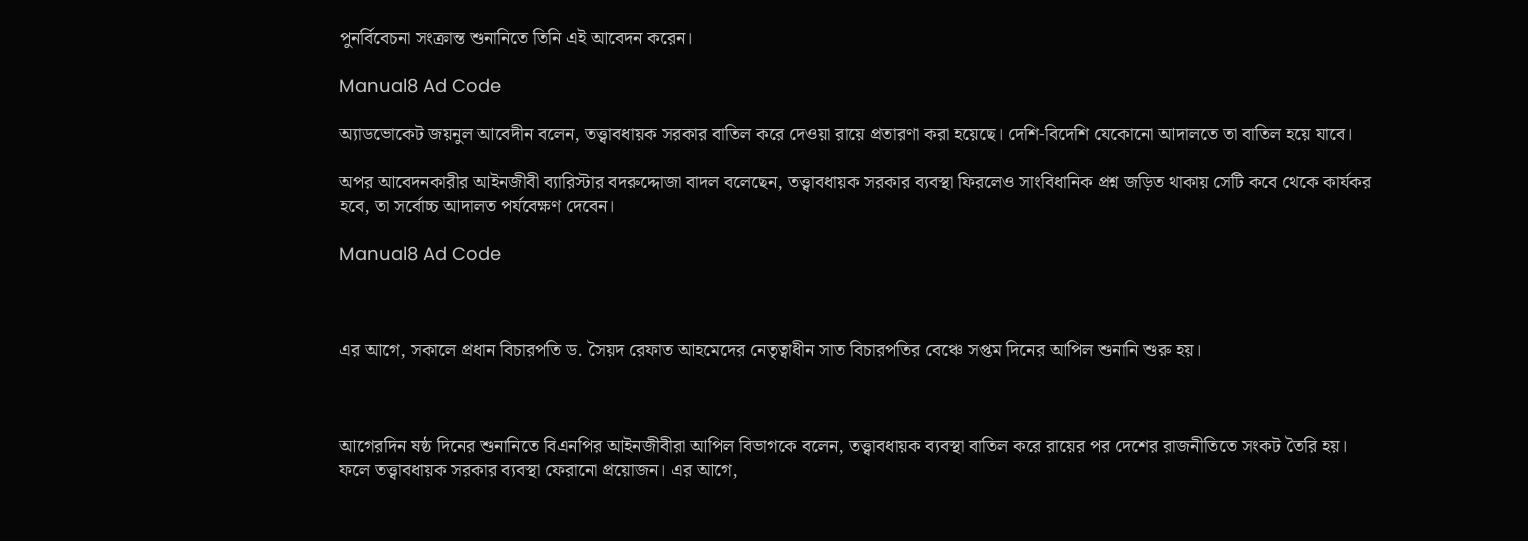পুনর্বিবেচনা সংক্রান্ত শুনানিতে তিনি এই আবেদন করেন।

Manual8 Ad Code

অ্যাডভোকেট জয়নুল আবেদীন বলেন, তত্ত্বাবধায়ক সরকার বাতিল করে দেওয়া রায়ে প্রতারণা করা হয়েছে। দেশি-বিদেশি যেকোনো আদালতে তা বাতিল হয়ে যাবে।

অপর আবেদনকারীর আইনজীবী ব্যারিস্টার বদরুদ্দোজা বাদল বলেছেন, তত্ত্বাবধায়ক সরকার ব্যবস্থা ফিরলেও সাংবিধানিক প্রশ্ন জড়িত থাকায় সেটি কবে থেকে কার্যকর হবে, তা সর্বোচ্চ আদালত পর্যবেক্ষণ দেবেন।

Manual8 Ad Code



এর আগে, সকালে প্রধান বিচারপতি ড. সৈয়দ রেফাত আহমেদের নেতৃত্বাধীন সাত বিচারপতির বেঞ্চে সপ্তম দিনের আপিল শুনানি শুরু হয়।



আগেরদিন ষষ্ঠ দিনের শুনানিতে বিএনপির আইনজীবীরা আপিল বিভাগকে বলেন, তত্ত্বাবধায়ক ব্যবস্থা বাতিল করে রায়ের পর দেশের রাজনীতিতে সংকট তৈরি হয়। ফলে তত্ত্বাবধায়ক সরকার ব্যবস্থা ফেরানো প্রয়োজন। এর আগে,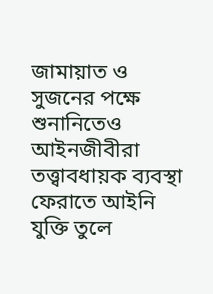জামায়াত ও সুজনের পক্ষে শুনানিতেও আইনজীবীরা তত্ত্বাবধায়ক ব্যবস্থা ফেরাতে আইনি যুক্তি তুলে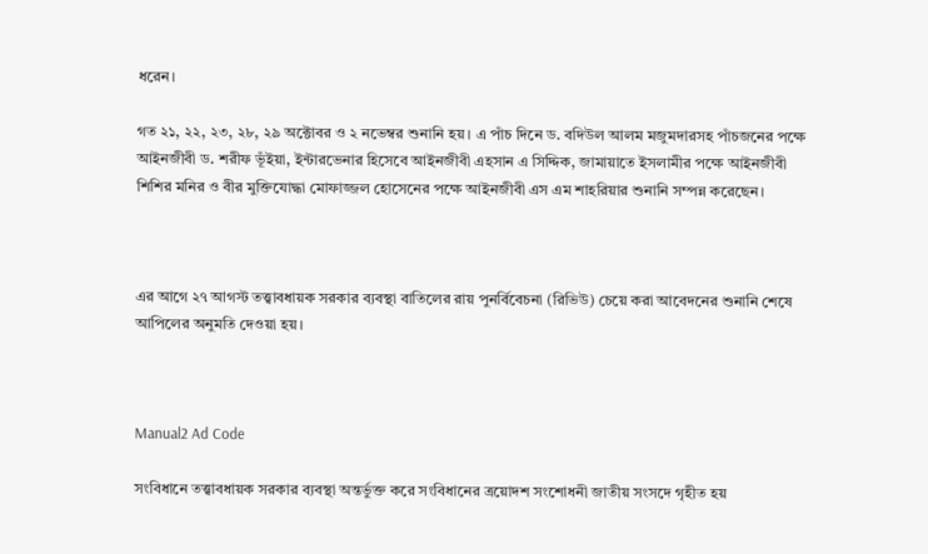ধরেন।

গত ২১, ২২, ২৩, ২৮, ২৯ অক্টোবর ও ২ নভেম্বর শুনানি হয়। এ পাঁচ দিনে ড. বদিউল আলম মজুমদারসহ পাঁচজনের পক্ষে আইনজীবী ড. শরীফ ভূঁইয়া, ইন্টারভেনার হিসেবে আইনজীবী এহসান এ সিদ্দিক, জামায়াতে ইসলামীর পক্ষে আইনজীবী শিশির মনির ও বীর মুক্তিযোদ্ধা মোফাজ্জল হোসেনের পক্ষে আইনজীবী এস এম শাহরিয়ার শুনানি সম্পন্ন করেছেন।



এর আগে ২৭ আগস্ট তত্ত্বাবধায়ক সরকার ব্যবস্থা বাতিলের রায় পুনর্বিবেচনা (রিভিউ) চেয়ে করা আবেদনের শুনানি শেষে আপিলের অনুমতি দেওয়া হয়।



Manual2 Ad Code

সংবিধানে তত্ত্বাবধায়ক সরকার ব্যবস্থা অন্তর্ভুক্ত করে সংবিধানের ত্রয়োদশ সংশোধনী জাতীয় সংসদে গৃহীত হয়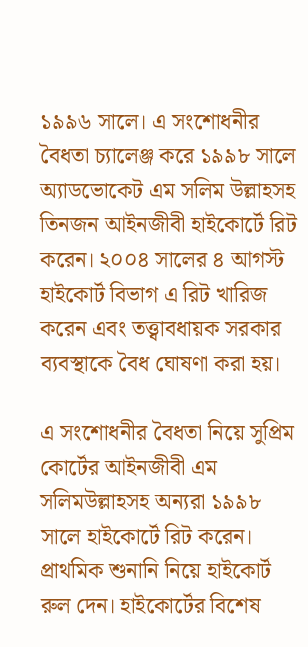১৯৯৬ সালে। এ সংশোধনীর বৈধতা চ্যালেঞ্জ করে ১৯৯৮ সালে অ্যাডভোকেট এম সলিম উল্লাহসহ তিনজন আইনজীবী হাইকোর্টে রিট করেন। ২০০৪ সালের ৪ আগস্ট হাইকোর্ট বিভাগ এ রিট খারিজ করেন এবং তত্ত্বাবধায়ক সরকার ব্যবস্থাকে বৈধ ঘোষণা করা হয়।

এ সংশোধনীর বৈধতা নিয়ে সুপ্রিম কোর্টের আইনজীবী এম সলিমউল্লাহসহ অন্যরা ১৯৯৮ সালে হাইকোর্টে রিট করেন। প্রাথমিক শুনানি নিয়ে হাইকোর্ট রুল দেন। হাইকোর্টের বিশেষ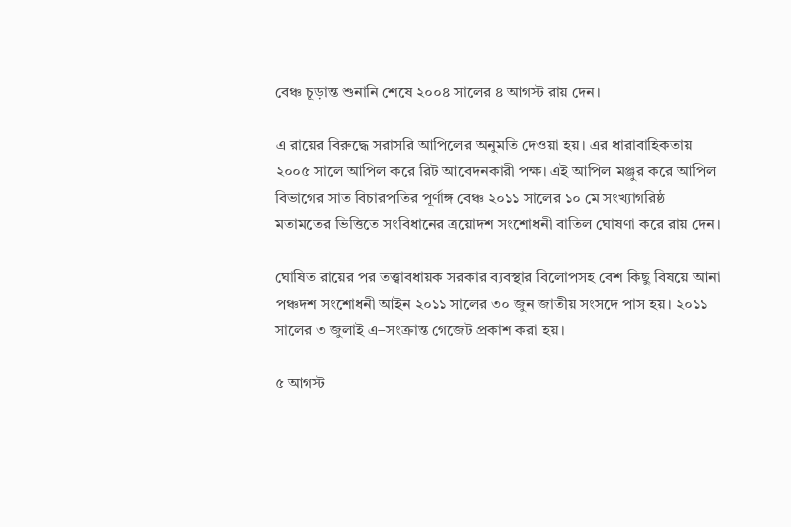বেঞ্চ চূড়ান্ত শুনানি শেষে ২০০৪ সালের ৪ আগস্ট রায় দেন।

এ রায়ের বিরুদ্ধে সরাসরি আপিলের অনুমতি দেওয়া হয়। এর ধারাবাহিকতায় ২০০৫ সালে আপিল করে রিট আবেদনকারী পক্ষ। এই আপিল মঞ্জুর করে আপিল বিভাগের সাত বিচারপতির পূর্ণাঙ্গ বেঞ্চ ২০১১ সালের ১০ মে সংখ্যাগরিষ্ঠ মতামতের ভিত্তিতে সংবিধানের ত্রয়োদশ সংশোধনী বাতিল ঘোষণা করে রায় দেন।

ঘোষিত রায়ের পর তত্ত্বাবধায়ক সরকার ব্যবস্থার বিলোপসহ বেশ কিছু বিষয়ে আনা পঞ্চদশ সংশোধনী আইন ২০১১ সালের ৩০ জুন জাতীয় সংসদে পাস হয়। ২০১১ সালের ৩ জুলাই এ–সংক্রান্ত গেজেট প্রকাশ করা হয়।

৫ আগস্ট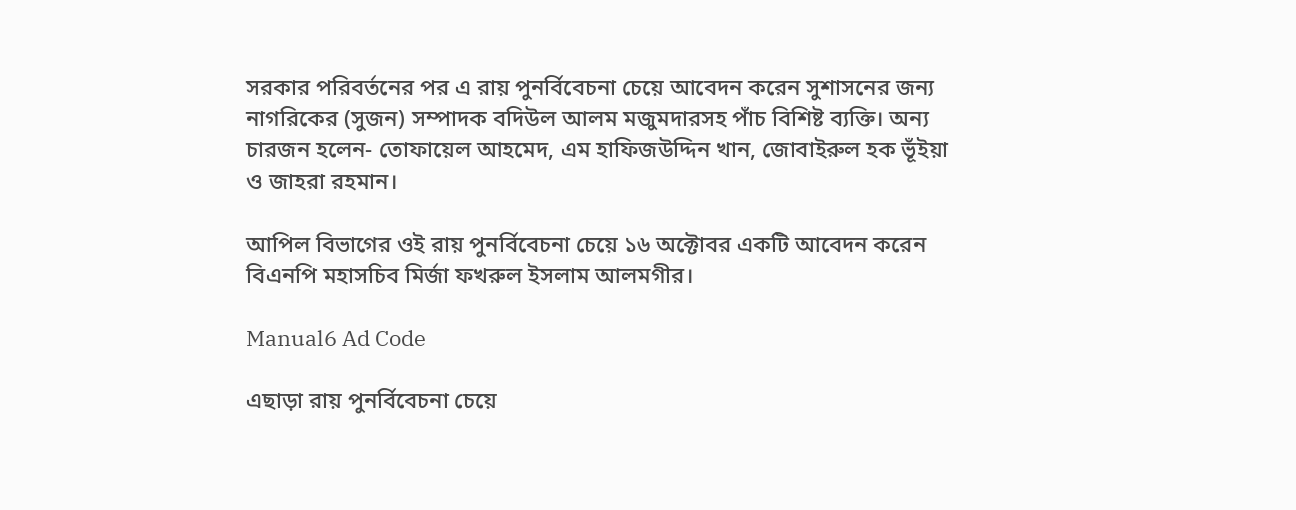সরকার পরিবর্তনের পর এ রায় পুনর্বিবেচনা চেয়ে আবেদন করেন সুশাসনের জন্য নাগরিকের (সুজন) সম্পাদক বদিউল আলম মজুমদারসহ পাঁচ বিশিষ্ট ব্যক্তি। অন্য চারজন হলেন- তোফায়েল আহমেদ, এম হাফিজউদ্দিন খান, জোবাইরুল হক ভূঁইয়া ও জাহরা রহমান।

আপিল বিভাগের ওই রায় পুনর্বিবেচনা চেয়ে ১৬ অক্টোবর একটি আবেদন করেন বিএনপি মহাসচিব মির্জা ফখরুল ইসলাম আলমগীর।

Manual6 Ad Code

এছাড়া রায় পুনর্বিবেচনা চেয়ে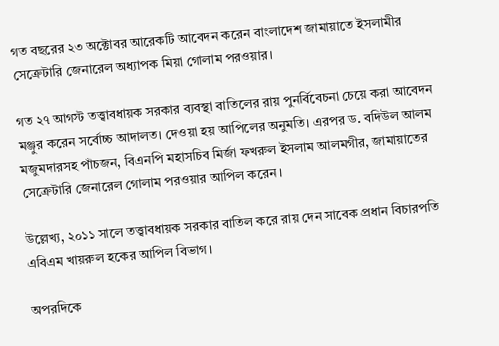গত বছরের ২৩ অক্টোবর আরেকটি আবেদন করেন বাংলাদেশ জামায়াতে ইসলামীর সেক্রেটারি জেনারেল অধ্যাপক মিয়া গোলাম পরওয়ার।

গত ২৭ আগস্ট তত্ত্বাবধায়ক সরকার ব্যবস্থা বাতিলের রায় পুনর্বিবেচনা চেয়ে করা আবেদন মঞ্জুর করেন সর্বোচ্চ আদালত। দেওয়া হয় আপিলের অনুমতি। এরপর ড. বদিউল আলম মজুমদারসহ পাঁচজন, বিএনপি মহাসচিব মির্জা ফখরুল ইসলাম আলমগীর, জামায়াতের সেক্রেটারি জেনারেল গোলাম পরওয়ার আপিল করেন।

উল্লেখ্য, ২০১১ সালে তত্ত্বাবধায়ক সরকার বাতিল করে রায় দেন সাবেক প্রধান বিচারপতি এবিএম খায়রুল হকের আপিল বিভাগ।

অপরদিকে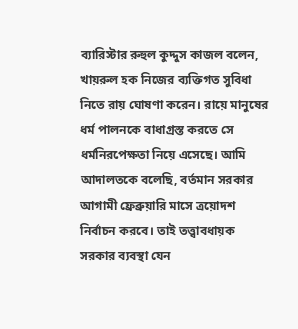ব্যারিস্টার রুহুল কুদ্দুস কাজল বলেন, খায়রুল হক নিজের ব্যক্তিগত সুবিধা নিতে রায় ঘোষণা করেন। রায়ে মানুষের ধর্ম পালনকে বাধাগ্রস্ত করতে সে ধর্মনিরপেক্ষতা নিয়ে এসেছে। আমি আদালতকে বলেছি, বর্তমান সরকার আগামী ফ্রেব্রুয়ারি মাসে ত্রয়োদশ নির্বাচন করবে। তাই তত্ত্বাবধায়ক সরকার ব্যবস্থা যেন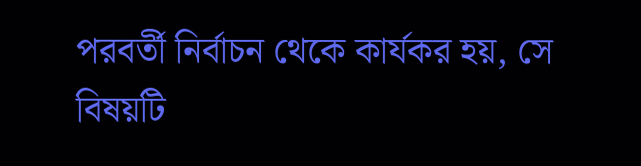পরবর্তী নির্বাচন থেকে কার্যকর হয়, সে বিষয়টি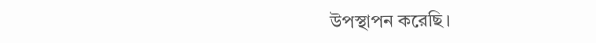উপস্থাপন করেছি।